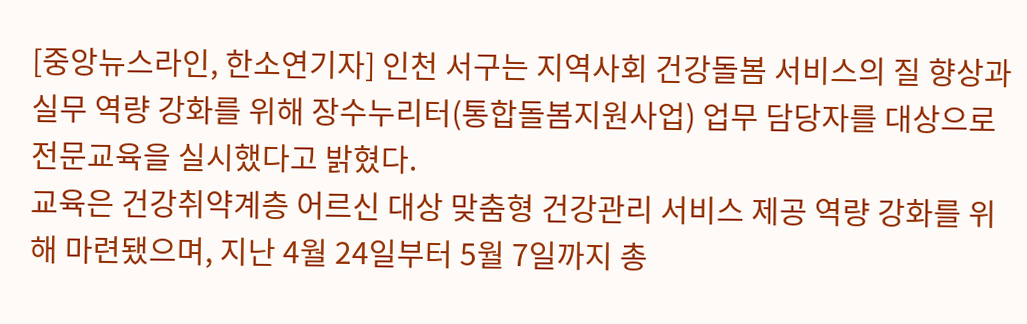[중앙뉴스라인, 한소연기자] 인천 서구는 지역사회 건강돌봄 서비스의 질 향상과 실무 역량 강화를 위해 장수누리터(통합돌봄지원사업) 업무 담당자를 대상으로 전문교육을 실시했다고 밝혔다.
교육은 건강취약계층 어르신 대상 맞춤형 건강관리 서비스 제공 역량 강화를 위해 마련됐으며, 지난 4월 24일부터 5월 7일까지 총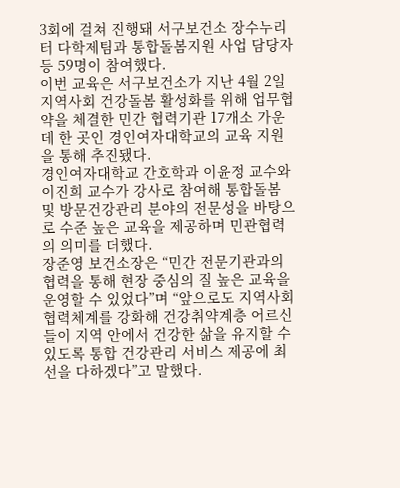3회에 걸쳐 진행돼 서구보건소 장수누리터 다학제팀과 통합돌봄지원 사업 담당자 등 59명이 참여했다.
이번 교육은 서구보건소가 지난 4월 2일 지역사회 건강돌봄 활성화를 위해 업무협약을 체결한 민간 협력기관 17개소 가운데 한 곳인 경인여자대학교의 교육 지원을 통해 추진됐다.
경인여자대학교 간호학과 이윤정 교수와 이진희 교수가 강사로 참여해 통합돌봄 및 방문건강관리 분야의 전문성을 바탕으로 수준 높은 교육을 제공하며 민관협력의 의미를 더했다.
장준영 보건소장은 “민간 전문기관과의 협력을 통해 현장 중심의 질 높은 교육을 운영할 수 있었다”며 “앞으로도 지역사회 협력체계를 강화해 건강취약계층 어르신들이 지역 안에서 건강한 삶을 유지할 수 있도록 통합 건강관리 서비스 제공에 최선을 다하겠다”고 말했다.